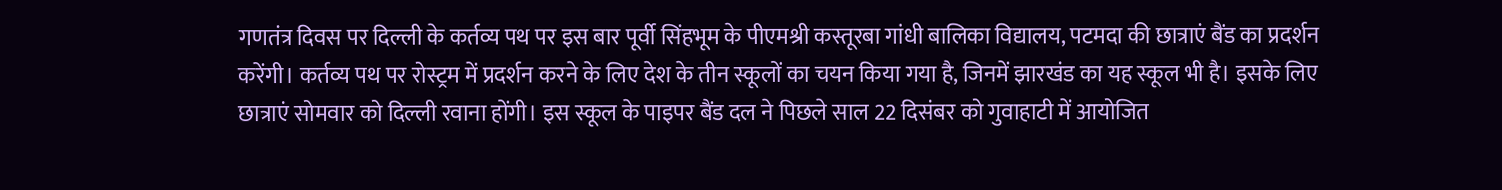गणतंत्र दिवस पर दिल्ली के कर्तव्य पथ पर इस बार पूर्वी सिंहभूम के पीएमश्री कस्तूरबा गांधी बालिका विद्यालय, पटमदा की छात्राएं बैंड का प्रदर्शन करेंगी। कर्तव्य पथ पर रोस्ट्रम में प्रदर्शन करने के लिए देश के तीन स्कूलों का चयन किया गया है, जिनमें झारखंड का यह स्कूल भी है। इसके लिए छात्राएं सोमवार को दिल्ली रवाना होंगी। इस स्कूल के पाइपर बैंड दल ने पिछले साल 22 दिसंबर को गुवाहाटी में आयोजित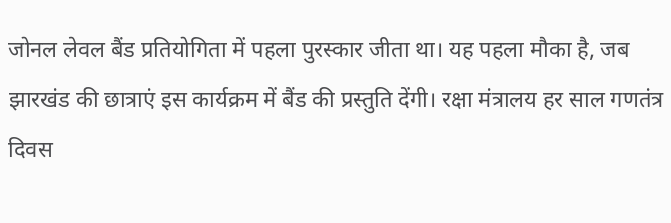जोनल लेवल बैंड प्रतियोगिता में पहला पुरस्कार जीता था। यह पहला मौका है, जब झारखंड की छात्राएं इस कार्यक्रम में बैंड की प्रस्तुति देंगी। रक्षा मंत्रालय हर साल गणतंत्र दिवस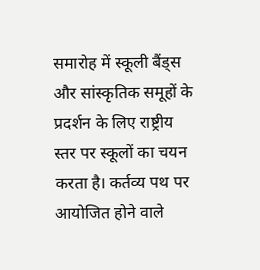समारोह में स्कूली बैंड्स और सांस्कृतिक समूहों के प्रदर्शन के लिए राष्ट्रीय स्तर पर स्कूलों का चयन करता है। कर्तव्य पथ पर आयोजित होने वाले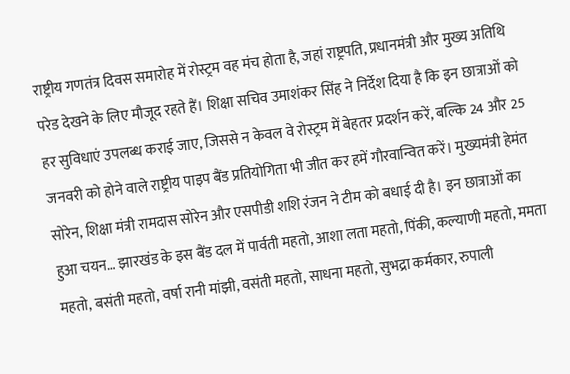राष्ट्रीय गणतंत्र दिवस समारोह में रोस्ट्रम वह मंच होता है, जहां राष्ट्रपति, प्रधानमंत्री और मुख्य अतिथि परेड देखने के लिए मौजूद रहते हैं। शिक्षा सचिव उमाशंकर सिंह ने निर्देश दिया है कि इन छात्राओं को हर सुविधाएं उपलब्ध कराई जाए, जिससे न केवल वे रोस्ट्रम में बेहतर प्रदर्शन करें, बल्कि 24 और 25 जनवरी को होने वाले राष्ट्रीय पाइप बैंड प्रतियोगिता भी जीत कर हमें गौरवान्वित करें। मुख्यमंत्री हेमंत सोरेन, शिक्षा मंत्री रामदास सोरेन और एसपीडी शशि रंजन ने टीम को बधाई दी है। इन छात्राओं का हुआ चयन… झारखंड के इस बैंड दल में पार्वती महतो, आशा लता महतो, पिंकी, कल्याणी महतो, ममता महतो, बसंती महतो, वर्षा रानी मांझी, वसंती महतो, साधना महतो, सुभद्रा कर्मकार, रुपाली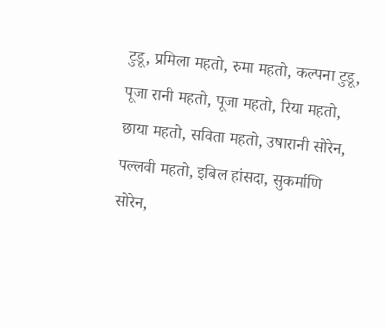टुडू, प्रमिला महतो, रुमा महतो, कल्पना टुडू, पूजा रानी महतो, पूजा महतो, रिया महतो, छाया महतो, सविता महतो, उषारानी सोरेन, पल्लवी महतो, इबिल हांसदा, सुकर्माणि सोरेन,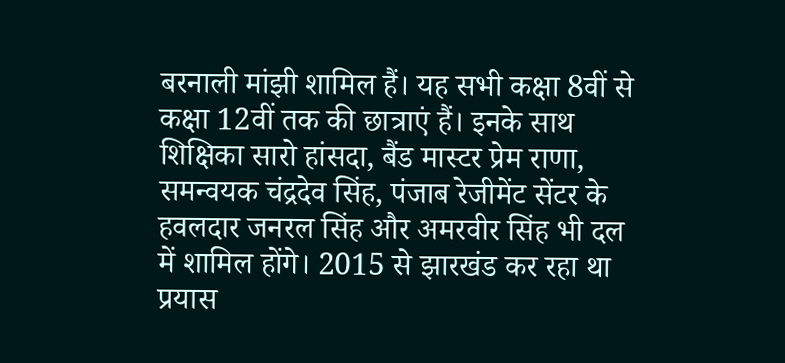बरनाली मांझी शामिल हैं। यह सभी कक्षा 8वीं से कक्षा 12वीं तक की छात्राएं हैं। इनके साथ शिक्षिका सारो हांसदा, बैंड मास्टर प्रेम राणा, समन्वयक चंद्रदेव सिंह, पंजाब रेजीमेंट सेंटर के हवलदार जनरल सिंह और अमरवीर सिंह भी दल में शामिल होंगे। 2015 से झारखंड कर रहा था प्रयास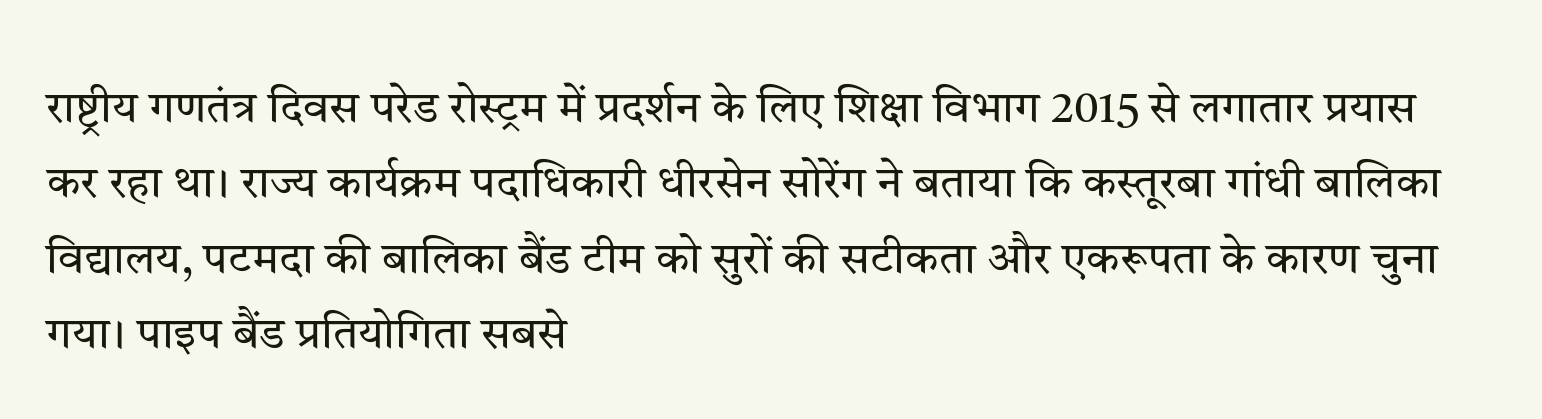राष्ट्रीय गणतंत्र दिवस परेड रोस्ट्रम में प्रदर्शन के लिए शिक्षा विभाग 2015 से लगातार प्रयास कर रहा था। राज्य कार्यक्रम पदाधिकारी धीरसेन सोरेंग ने बताया कि कस्तूरबा गांधी बालिका विद्यालय, पटमदा की बालिका बैंड टीम को सुरों की सटीकता और एकरूपता के कारण चुना गया। पाइप बैंड प्रतियोगिता सबसे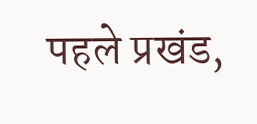पहले प्रखंड,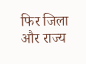फिर जिला और राज्य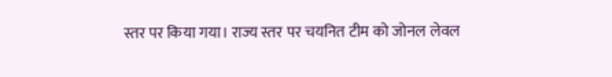स्तर पर किया गया। राज्य स्तर पर चयनित टीम को जोनल लेवल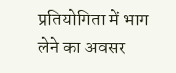प्रतियोगिता में भाग लेने का अवसर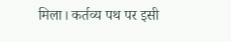मिला। कर्तव्य पथ पर इसी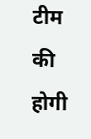टीम की होगी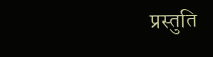प्रस्तुति